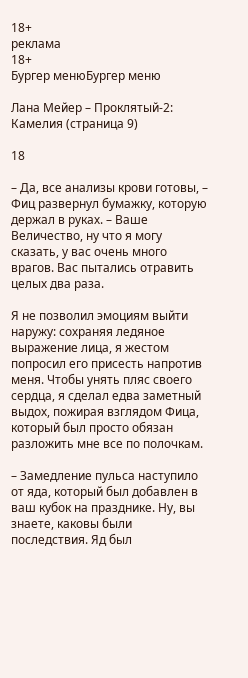18+
реклама
18+
Бургер менюБургер меню

Лана Мейер – Проклятый-2: Камелия (страница 9)

18

– Да, все анализы крови готовы, – Фиц развернул бумажку, которую держал в руках. – Ваше Величество, ну что я могу сказать, у вас очень много врагов. Вас пытались отравить целых два раза.

Я не позволил эмоциям выйти наружу: сохраняя ледяное выражение лица, я жестом попросил его присесть напротив меня. Чтобы унять пляс своего сердца, я сделал едва заметный выдох, пожирая взглядом Фица, который был просто обязан разложить мне все по полочкам.

– Замедление пульса наступило от яда, который был добавлен в ваш кубок на празднике. Ну, вы знаете, каковы были последствия. Яд был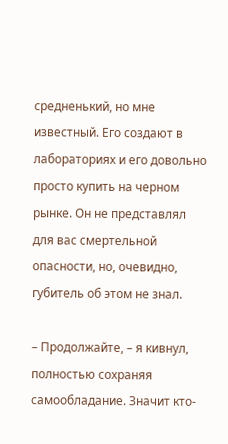средненький, но мне известный. Его создают в лабораториях и его довольно просто купить на черном рынке. Он не представлял для вас смертельной опасности, но, очевидно, губитель об этом не знал.

– Продолжайте, – я кивнул, полностью сохраняя самообладание. Значит кто-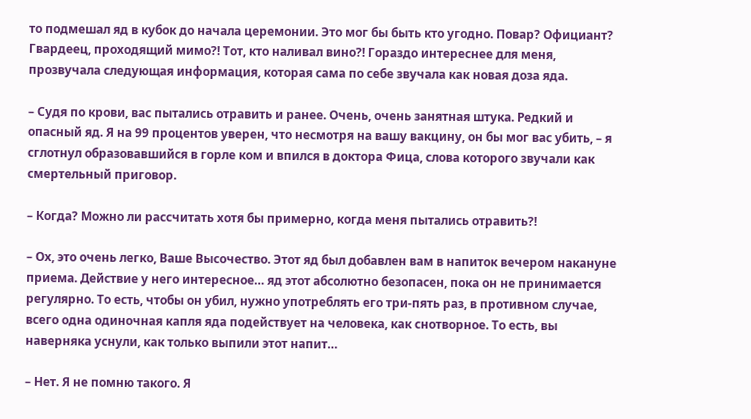то подмешал яд в кубок до начала церемонии. Это мог бы быть кто угодно. Повар? Официант? Гвардеец, проходящий мимо?! Тот, кто наливал вино?! Гораздо интереснее для меня, прозвучала следующая информация, которая сама по себе звучала как новая доза яда.

– Судя по крови, вас пытались отравить и ранее. Очень, очень занятная штука. Редкий и опасный яд. Я на 99 процентов уверен, что несмотря на вашу вакцину, он бы мог вас убить, – я сглотнул образовавшийся в горле ком и впился в доктора Фица, слова которого звучали как смертельный приговор.

– Когда? Можно ли рассчитать хотя бы примерно, когда меня пытались отравить?!

– Ох, это очень легко, Ваше Высочество. Этот яд был добавлен вам в напиток вечером накануне приема. Действие у него интересное… яд этот абсолютно безопасен, пока он не принимается регулярно. То есть, чтобы он убил, нужно употреблять его три-пять раз, в противном случае, всего одна одиночная капля яда подействует на человека, как снотворное. То есть, вы наверняка уснули, как только выпили этот напит…

– Нет. Я не помню такого. Я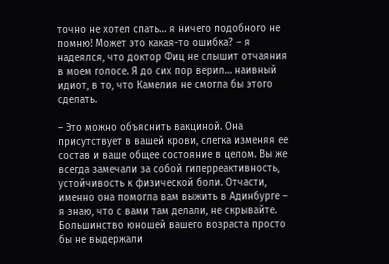точно не хотел спать… я ничего подобного не помню! Может это какая-то ошибка? – я надеялся, что доктор Фиц не слышит отчаяния в моем голосе. Я до сих пор верил… наивный идиот, в то, что Камелия не смогла бы этого сделать.

– Это можно объяснить вакциной. Она присутствует в вашей крови, слегка изменяя ее состав и ваше общее состояние в целом. Вы же всегда замечали за собой гиперреактивность, устойчивость к физической боли. Отчасти, именно она помогла вам выжить в Адинбурге – я знаю, что с вами там делали, не скрывайте. Большинство юношей вашего возраста просто бы не выдержали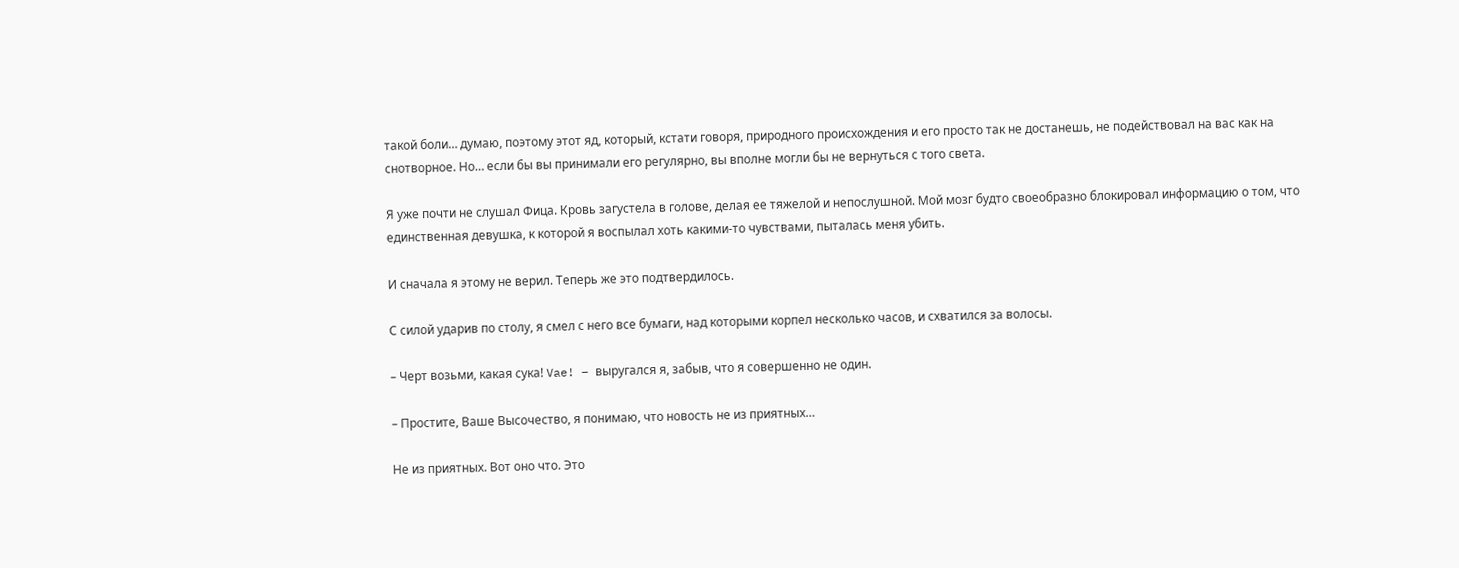такой боли… думаю, поэтому этот яд, который, кстати говоря, природного происхождения и его просто так не достанешь, не подействовал на вас как на снотворное. Но… если бы вы принимали его регулярно, вы вполне могли бы не вернуться с того света.

Я уже почти не слушал Фица. Кровь загустела в голове, делая ее тяжелой и непослушной. Мой мозг будто своеобразно блокировал информацию о том, что единственная девушка, к которой я воспылал хоть какими-то чувствами, пыталась меня убить.

И сначала я этому не верил. Теперь же это подтвердилось.

С силой ударив по столу, я смел с него все бумаги, над которыми корпел несколько часов, и схватился за волосы.

– Черт возьми, какая сука! Vae! – выругался я, забыв, что я совершенно не один.

– Простите, Ваше Высочество, я понимаю, что новость не из приятных…

Не из приятных. Вот оно что. Это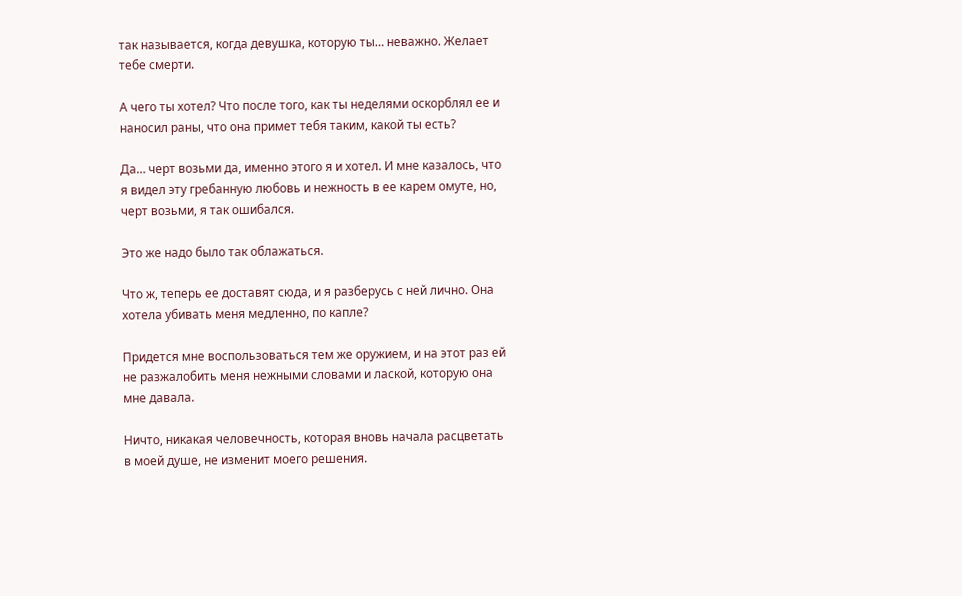так называется, когда девушка, которую ты… неважно. Желает тебе смерти.

А чего ты хотел? Что после того, как ты неделями оскорблял ее и наносил раны, что она примет тебя таким, какой ты есть?

Да… черт возьми да, именно этого я и хотел. И мне казалось, что я видел эту гребанную любовь и нежность в ее карем омуте, но, черт возьми, я так ошибался.

Это же надо было так облажаться.

Что ж, теперь ее доставят сюда, и я разберусь с ней лично. Она хотела убивать меня медленно, по капле?

Придется мне воспользоваться тем же оружием, и на этот раз ей не разжалобить меня нежными словами и лаской, которую она мне давала.

Ничто, никакая человечность, которая вновь начала расцветать в моей душе, не изменит моего решения.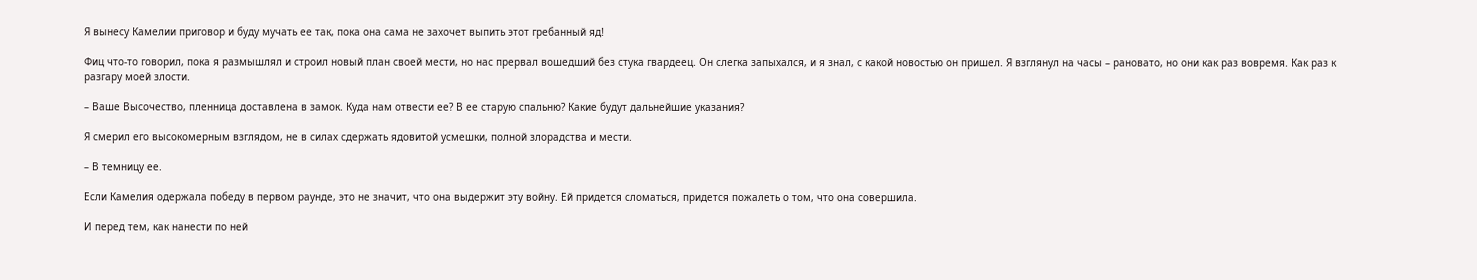Я вынесу Камелии приговор и буду мучать ее так, пока она сама не захочет выпить этот гребанный яд!

Фиц что-то говорил, пока я размышлял и строил новый план своей мести, но нас прервал вошедший без стука гвардеец. Он слегка запыхался, и я знал, с какой новостью он пришел. Я взглянул на часы – рановато, но они как раз вовремя. Как раз к разгару моей злости.

– Ваше Высочество, пленница доставлена в замок. Куда нам отвести ее? В ее старую спальню? Какие будут дальнейшие указания?

Я смерил его высокомерным взглядом, не в силах сдержать ядовитой усмешки, полной злорадства и мести.

– В темницу ее.

Если Камелия одержала победу в первом раунде, это не значит, что она выдержит эту войну. Ей придется сломаться, придется пожалеть о том, что она совершила.

И перед тем, как нанести по ней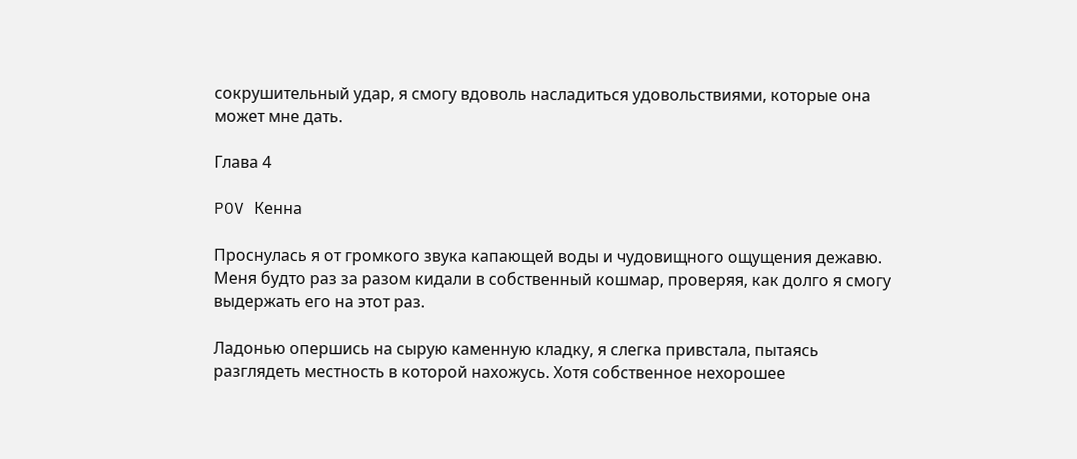сокрушительный удар, я смогу вдоволь насладиться удовольствиями, которые она может мне дать.

Глава 4

POV Кенна

Проснулась я от громкого звука капающей воды и чудовищного ощущения дежавю. Меня будто раз за разом кидали в собственный кошмар, проверяя, как долго я смогу выдержать его на этот раз.

Ладонью опершись на сырую каменную кладку, я слегка привстала, пытаясь разглядеть местность в которой нахожусь. Хотя собственное нехорошее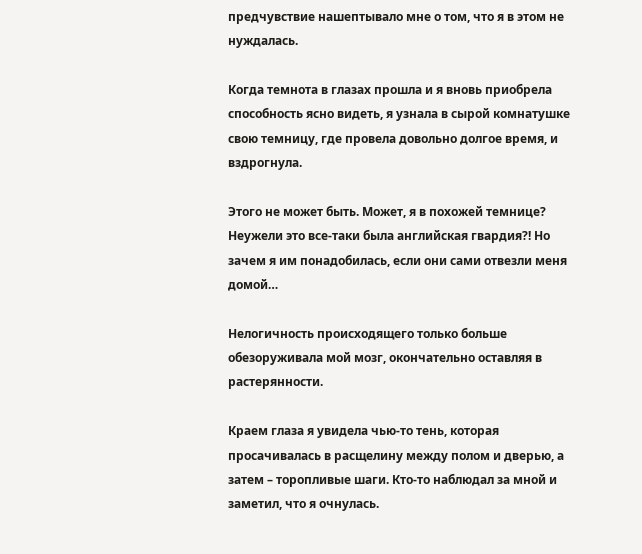предчувствие нашептывало мне о том, что я в этом не нуждалась.

Когда темнота в глазах прошла и я вновь приобрела способность ясно видеть, я узнала в сырой комнатушке свою темницу, где провела довольно долгое время, и вздрогнула.

Этого не может быть. Может, я в похожей темнице? Неужели это все-таки была английская гвардия?! Но зачем я им понадобилась, если они сами отвезли меня домой…

Нелогичность происходящего только больше обезоруживала мой мозг, окончательно оставляя в растерянности.

Краем глаза я увидела чью-то тень, которая просачивалась в расщелину между полом и дверью, а затем – торопливые шаги. Кто-то наблюдал за мной и заметил, что я очнулась.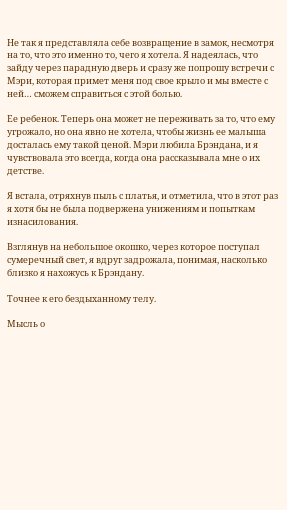Не так я представляла себе возвращение в замок, несмотря на то, что это именно то, чего я хотела. Я надеялась, что зайду через парадную дверь и сразу же попрошу встречи с Мэри, которая примет меня под свое крыло и мы вместе с ней… сможем справиться с этой болью.

Ее ребенок. Теперь она может не переживать за то, что ему угрожало, но она явно не хотела, чтобы жизнь ее малыша досталась ему такой ценой. Мэри любила Брэндана, и я чувствовала это всегда, когда она рассказывала мне о их детстве.

Я встала, отряхнув пыль с платья, и отметила, что в этот раз я хотя бы не была подвержена унижениям и попыткам изнасилования.

Взглянув на небольшое окошко, через которое поступал сумеречный свет, я вдруг задрожала, понимая, насколько близко я нахожусь к Брэндану.

Точнее к его бездыханному телу.

Мысль о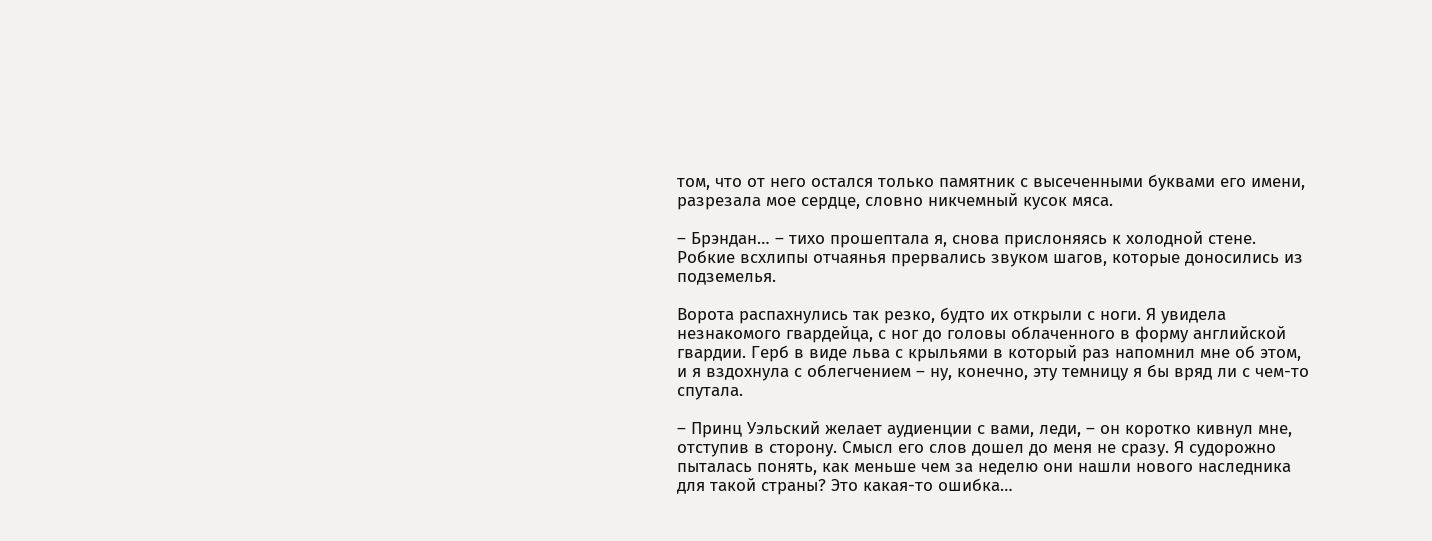том, что от него остался только памятник с высеченными буквами его имени, разрезала мое сердце, словно никчемный кусок мяса.

– Брэндан… – тихо прошептала я, снова прислоняясь к холодной стене. Робкие всхлипы отчаянья прервались звуком шагов, которые доносились из подземелья.

Ворота распахнулись так резко, будто их открыли с ноги. Я увидела незнакомого гвардейца, с ног до головы облаченного в форму английской гвардии. Герб в виде льва с крыльями в который раз напомнил мне об этом, и я вздохнула с облегчением – ну, конечно, эту темницу я бы вряд ли с чем-то спутала.

– Принц Уэльский желает аудиенции с вами, леди, – он коротко кивнул мне, отступив в сторону. Смысл его слов дошел до меня не сразу. Я судорожно пыталась понять, как меньше чем за неделю они нашли нового наследника для такой страны? Это какая-то ошибка…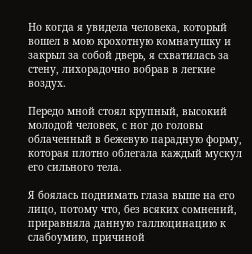Но когда я увидела человека, который вошел в мою крохотную комнатушку и закрыл за собой дверь, я схватилась за стену, лихорадочно вобрав в легкие воздух.

Передо мной стоял крупный, высокий молодой человек, с ног до головы облаченный в бежевую парадную форму, которая плотно облегала каждый мускул его сильного тела.

Я боялась поднимать глаза выше на его лицо, потому что, без всяких сомнений, приравняла данную галлюцинацию к слабоумию, причиной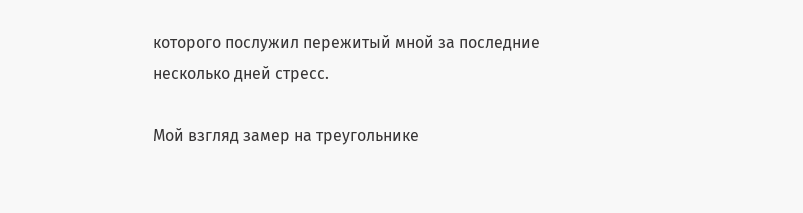которого послужил пережитый мной за последние несколько дней стресс.

Мой взгляд замер на треугольнике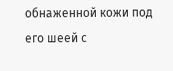обнаженной кожи под его шеей с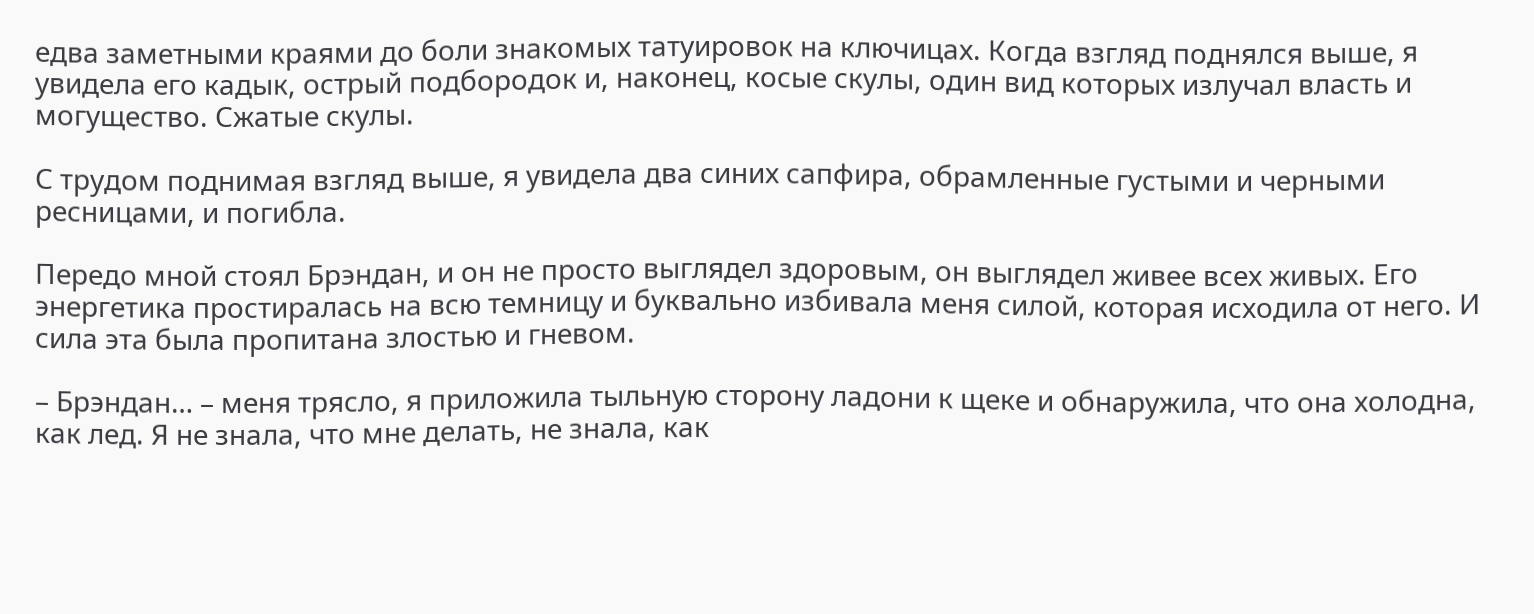едва заметными краями до боли знакомых татуировок на ключицах. Когда взгляд поднялся выше, я увидела его кадык, острый подбородок и, наконец, косые скулы, один вид которых излучал власть и могущество. Сжатые скулы.

С трудом поднимая взгляд выше, я увидела два синих сапфира, обрамленные густыми и черными ресницами, и погибла.

Передо мной стоял Брэндан, и он не просто выглядел здоровым, он выглядел живее всех живых. Его энергетика простиралась на всю темницу и буквально избивала меня силой, которая исходила от него. И сила эта была пропитана злостью и гневом.

– Брэндан… – меня трясло, я приложила тыльную сторону ладони к щеке и обнаружила, что она холодна, как лед. Я не знала, что мне делать, не знала, как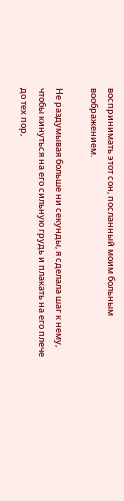воспринимать этот сон, посланный моим больным воображением.

Не раздумывая больше ни секунды, я сделала шаг к нему, чтобы кинуться на его сильную грудь и плакать на его плече до тех пор,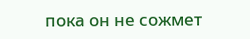пока он не сожмет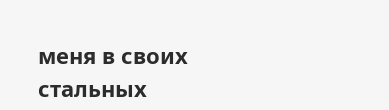меня в своих стальных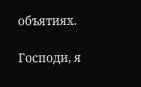объятиях.

Господи, я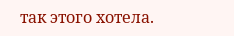так этого хотела.